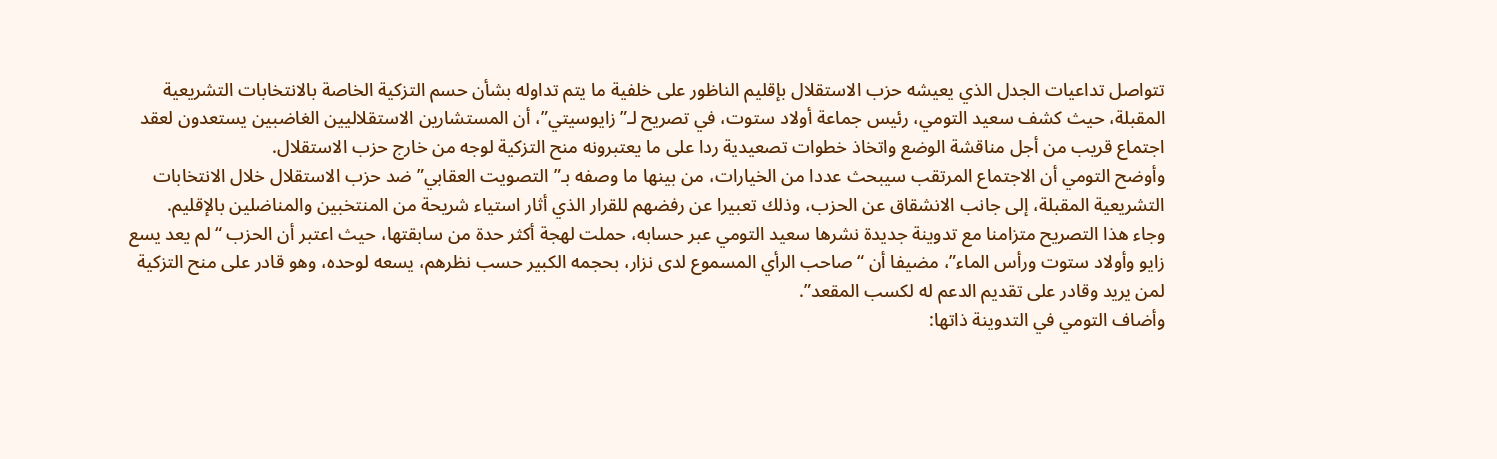تتواصل تداعيات الجدل الذي يعيشه حزب الاستقلال بإقليم الناظور على خلفية ما يتم تداوله بشأن حسم التزكية الخاصة بالانتخابات التشريعية المقبلة، حيث كشف سعيد التومي، رئيس جماعة أولاد ستوت، في تصريح لـ”زايوسيتي”، أن المستشارين الاستقلاليين الغاضبين يستعدون لعقد اجتماع قريب من أجل مناقشة الوضع واتخاذ خطوات تصعيدية ردا على ما يعتبرونه منح التزكية لوجه من خارج حزب الاستقلال.
وأوضح التومي أن الاجتماع المرتقب سيبحث عددا من الخيارات، من بينها ما وصفه بـ”التصويت العقابي” ضد حزب الاستقلال خلال الانتخابات التشريعية المقبلة، إلى جانب الانشقاق عن الحزب، وذلك تعبيرا عن رفضهم للقرار الذي أثار استياء شريحة من المنتخبين والمناضلين بالإقليم.
وجاء هذا التصريح متزامنا مع تدوينة جديدة نشرها سعيد التومي عبر حسابه، حملت لهجة أكثر حدة من سابقتها، حيث اعتبر أن الحزب “لم يعد يسع زايو وأولاد ستوت ورأس الماء”، مضيفا أن “صاحب الرأي المسموع لدى نزار، بحجمه الكبير حسب نظرهم، يسعه لوحده، وهو قادر على منح التزكية لمن يريد وقادر على تقديم الدعم له لكسب المقعد”.
وأضاف التومي في التدوينة ذاتها: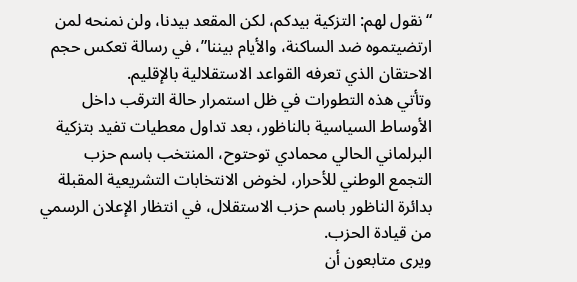“نقول لهم: التزكية بيدكم، لكن المقعد بيدنا، ولن نمنحه لمن ارتضيتموه ضد الساكنة، والأيام بيننا”، في رسالة تعكس حجم الاحتقان الذي تعرفه القواعد الاستقلالية بالإقليم.
وتأتي هذه التطورات في ظل استمرار حالة الترقب داخل الأوساط السياسية بالناظور، بعد تداول معطيات تفيد بتزكية البرلماني الحالي محمادي توحتوح، المنتخب باسم حزب التجمع الوطني للأحرار، لخوض الانتخابات التشريعية المقبلة بدائرة الناظور باسم حزب الاستقلال، في انتظار الإعلان الرسمي من قيادة الحزب.
ويرى متابعون أن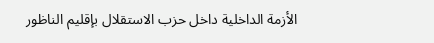الأزمة الداخلية داخل حزب الاستقلال بإقليم الناظور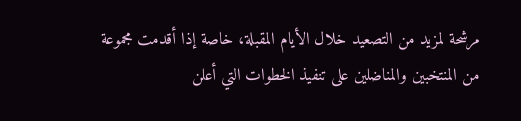مرشحة لمزيد من التصعيد خلال الأيام المقبلة، خاصة إذا أقدمت مجموعة من المنتخبين والمناضلين على تنفيذ الخطوات التي أعلن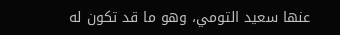عنها سعيد التومي، وهو ما قد تكون له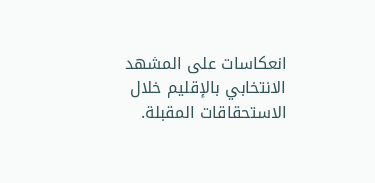انعكاسات على المشهد الانتخابي بالإقليم خلال الاستحقاقات المقبلة.